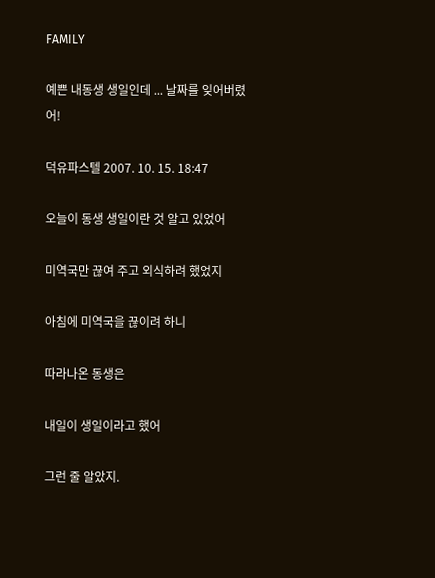FAMILY

예쁜 내동생 생일인데 ... 날짜를 잊어버렸어!

덕유파스텔 2007. 10. 15. 18:47

오늘이 동생 생일이란 것 알고 있었어

미역국만 끊여 주고 외식하려 했었지

아침에 미역국을 끊이려 하니

따라나온 동생은

내일이 생일이라고 했어

그런 줄 알았지.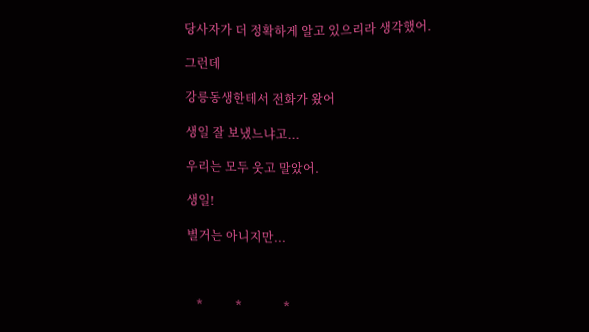당사자가 더 정확하게 알고 있으리라 생각했어.

그런데

강릉동생한테서 전화가 왔어

생일 잘 보냈느냐고...

우리는 모두 웃고 말았어.

생일!

별거는 아니지만...



   *           *              *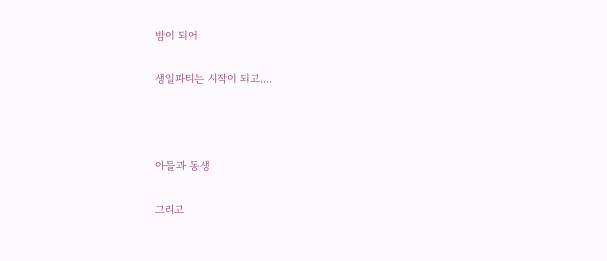밤이 되어

생일파티는 시작이 되고....



아들과 동생

그리고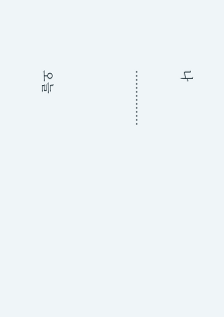나

..............



오늘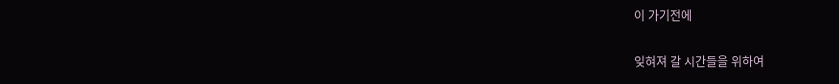이 가기전에

잊혀져 갈 시간들을 위하여